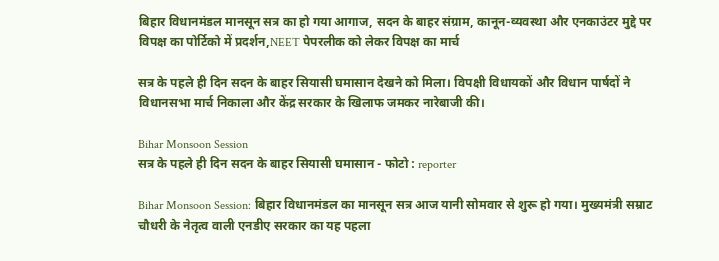बिहार विधानमंडल मानसून सत्र का हो गया आगाज, सदन के बाहर संग्राम, कानून-व्यवस्था और एनकाउंटर मुद्दे पर विपक्ष का पोर्टिको में प्रदर्शन,NEET पेपरलीक को लेकर विपक्ष का मार्च

सत्र के पहले ही दिन सदन के बाहर सियासी घमासान देखने को मिला। विपक्षी विधायकों और विधान पार्षदों ने विधानसभा मार्च निकाला और केंद्र सरकार के खिलाफ जमकर नारेबाजी की।

Bihar Monsoon Session
सत्र के पहले ही दिन सदन के बाहर सियासी घमासान - फोटो : reporter

Bihar Monsoon Session: बिहार विधानमंडल का मानसून सत्र आज यानी सोमवार से शुरू हो गया। मुख्यमंत्री सम्राट चौधरी के नेतृत्व वाली एनडीए सरकार का यह पहला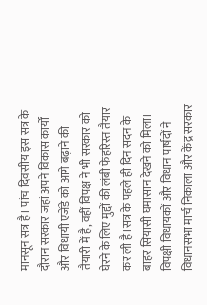मानसून सत्र है। पांच दिवसीय इस सत्र के दौरान सरकार जहां अपने विकास कार्यों और विधायी एजेंडे को आगे बढ़ाने की तैयारी में है, वहीं विपक्ष ने भी सरकार को घेरने के लिए मुद्दों की लंबी फेहरिस्त तैयार कर ली है।सत्र के पहले ही दिन सदन के बाहर सियासी घमासान देखने को मिला। विपक्षी विधायकों और विधान पार्षदों ने विधानसभा मार्च निकाला और केंद्र सरकार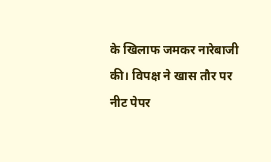के खिलाफ जमकर नारेबाजी की। विपक्ष ने खास तौर पर नीट पेपर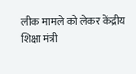लीक मामले को लेकर केंद्रीय शिक्षा मंत्री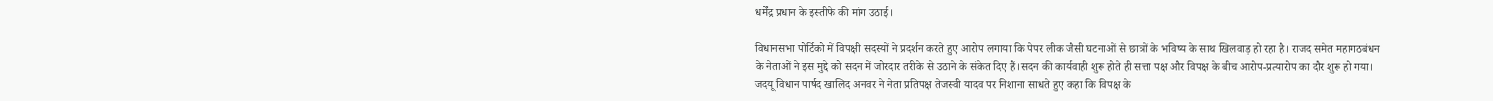धर्मेंद्र प्रधान के इस्तीफे की मांग उठाई।

विधानसभा पोर्टिको में विपक्षी सदस्यों ने प्रदर्शन करते हुए आरोप लगाया कि पेपर लीक जैसी घटनाओं से छात्रों के भविष्य के साथ खिलवाड़ हो रहा है। राजद समेत महागठबंधन के नेताओं ने इस मुद्दे को सदन में जोरदार तरीके से उठाने के संकेत दिए हैं।सदन की कार्यवाही शुरू होते ही सत्ता पक्ष और विपक्ष के बीच आरोप-प्रत्यारोप का दौर शुरू हो गया। जदयू विधान पार्षद खालिद अनवर ने नेता प्रतिपक्ष तेजस्वी यादव पर निशाना साधते हुए कहा कि विपक्ष के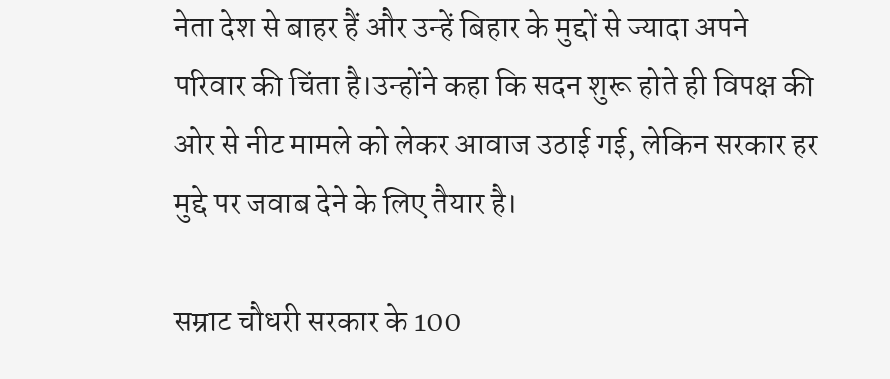नेता देश से बाहर हैं और उन्हें बिहार के मुद्दों से ज्यादा अपने परिवार की चिंता है।उन्होंने कहा कि सदन शुरू होते ही विपक्ष की ओर से नीट मामले को लेकर आवाज उठाई गई, लेकिन सरकार हर मुद्दे पर जवाब देने के लिए तैयार है।

सम्राट चौधरी सरकार के 100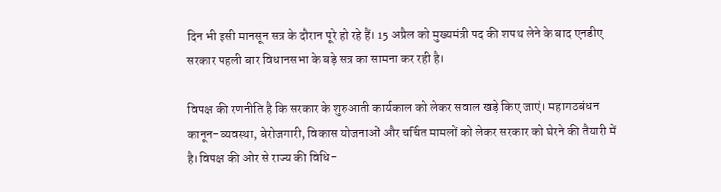दिन भी इसी मानसून सत्र के दौरान पूरे हो रहे हैं। 15 अप्रैल को मुख्यमंत्री पद की शपथ लेने के बाद एनडीए सरकार पहली बार विधानसभा के बड़े सत्र का सामना कर रही है।

विपक्ष की रणनीति है कि सरकार के शुरुआती कार्यकाल को लेकर सवाल खड़े किए जाएं। महागठबंधन कानून-व्यवस्था, बेरोजगारी, विकास योजनाओं और चर्चित मामलों को लेकर सरकार को घेरने की तैयारी में है।विपक्ष की ओर से राज्य की विधि-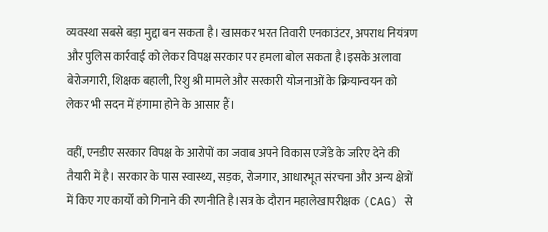व्यवस्था सबसे बड़ा मुद्दा बन सकता है। खासकर भरत तिवारी एनकाउंटर, अपराध नियंत्रण और पुलिस कार्रवाई को लेकर विपक्ष सरकार पर हमला बोल सकता है।इसके अलावा बेरोजगारी, शिक्षक बहाली, रिशु श्री मामले और सरकारी योजनाओं के क्रियान्वयन को लेकर भी सदन में हंगामा होने के आसार हैं।

वहीं, एनडीए सरकार विपक्ष के आरोपों का जवाब अपने विकास एजेंडे के जरिए देने की तैयारी में है। सरकार के पास स्वास्थ्य, सड़क, रोजगार, आधारभूत संरचना और अन्य क्षेत्रों में किए गए कार्यों को गिनाने की रणनीति है।सत्र के दौरान महालेखापरीक्षक (CAG) से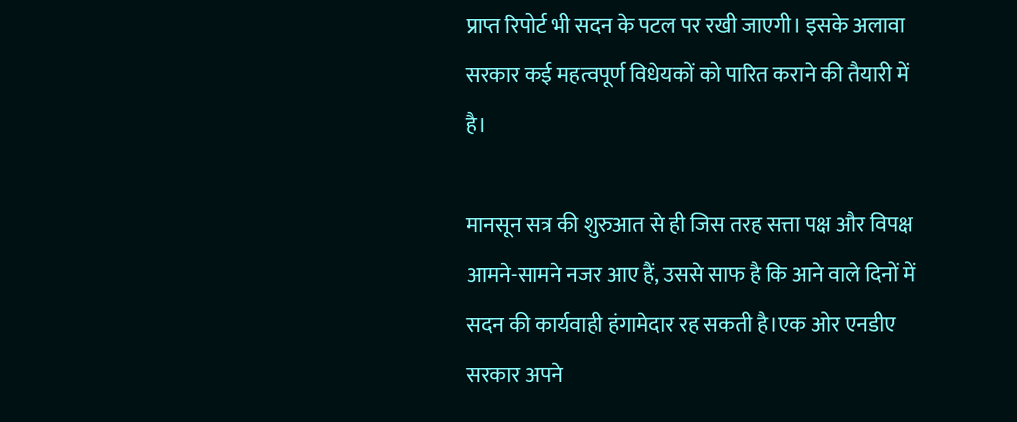प्राप्त रिपोर्ट भी सदन के पटल पर रखी जाएगी। इसके अलावा सरकार कई महत्वपूर्ण विधेयकों को पारित कराने की तैयारी में है।

मानसून सत्र की शुरुआत से ही जिस तरह सत्ता पक्ष और विपक्ष आमने-सामने नजर आए हैं, उससे साफ है कि आने वाले दिनों में सदन की कार्यवाही हंगामेदार रह सकती है।एक ओर एनडीए सरकार अपने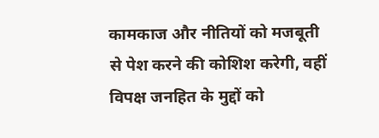कामकाज और नीतियों को मजबूती से पेश करने की कोशिश करेगी, वहीं विपक्ष जनहित के मुद्दों को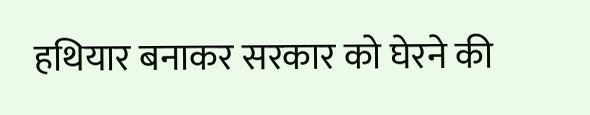हथियार बनाकर सरकार को घेरने की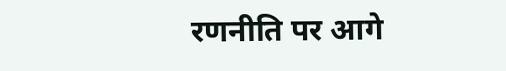रणनीति पर आगे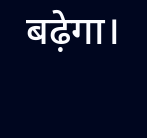बढ़ेगा।